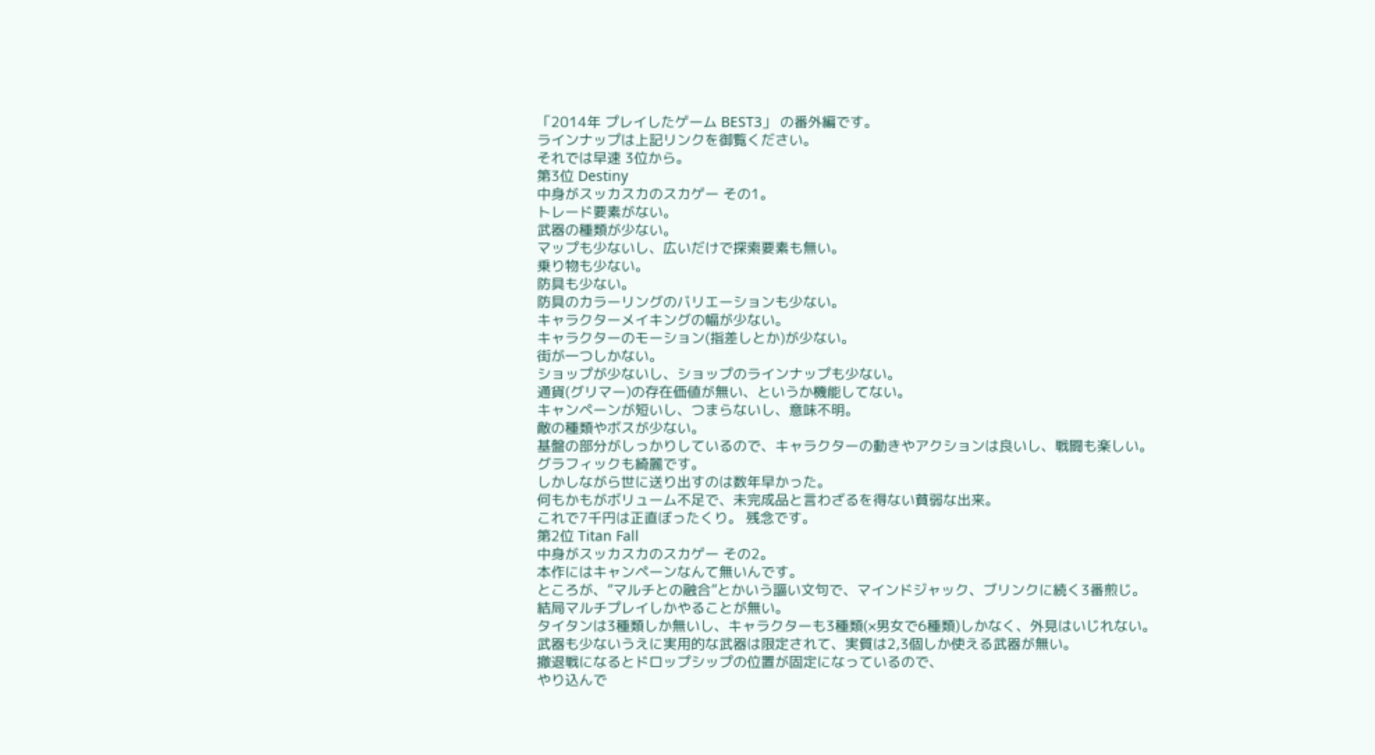「2014年 プレイしたゲーム BEST3」 の番外編です。
ラインナップは上記リンクを御覧ください。
それでは早速 3位から。
第3位 Destiny
中身がスッカスカのスカゲー その1。
トレード要素がない。
武器の種類が少ない。
マップも少ないし、広いだけで探索要素も無い。
乗り物も少ない。
防具も少ない。
防具のカラーリングのバリエーションも少ない。
キャラクターメイキングの幅が少ない。
キャラクターのモーション(指差しとか)が少ない。
街が一つしかない。
ショップが少ないし、ショップのラインナップも少ない。
通貨(グリマー)の存在価値が無い、というか機能してない。
キャンペーンが短いし、つまらないし、意味不明。
敵の種類やボスが少ない。
基盤の部分がしっかりしているので、キャラクターの動きやアクションは良いし、戦闘も楽しい。
グラフィックも綺麗です。
しかしながら世に送り出すのは数年早かった。
何もかもがボリューム不足で、未完成品と言わざるを得ない貧弱な出来。
これで7千円は正直ぼったくり。 残念です。
第2位 Titan Fall
中身がスッカスカのスカゲー その2。
本作にはキャンペーンなんて無いんです。
ところが、”マルチとの融合”とかいう謳い文句で、マインドジャック、ブリンクに続く3番煎じ。
結局マルチプレイしかやることが無い。
タイタンは3種類しか無いし、キャラクターも3種類(×男女で6種類)しかなく、外見はいじれない。
武器も少ないうえに実用的な武器は限定されて、実質は2,3個しか使える武器が無い。
撤退戦になるとドロップシップの位置が固定になっているので、
やり込んで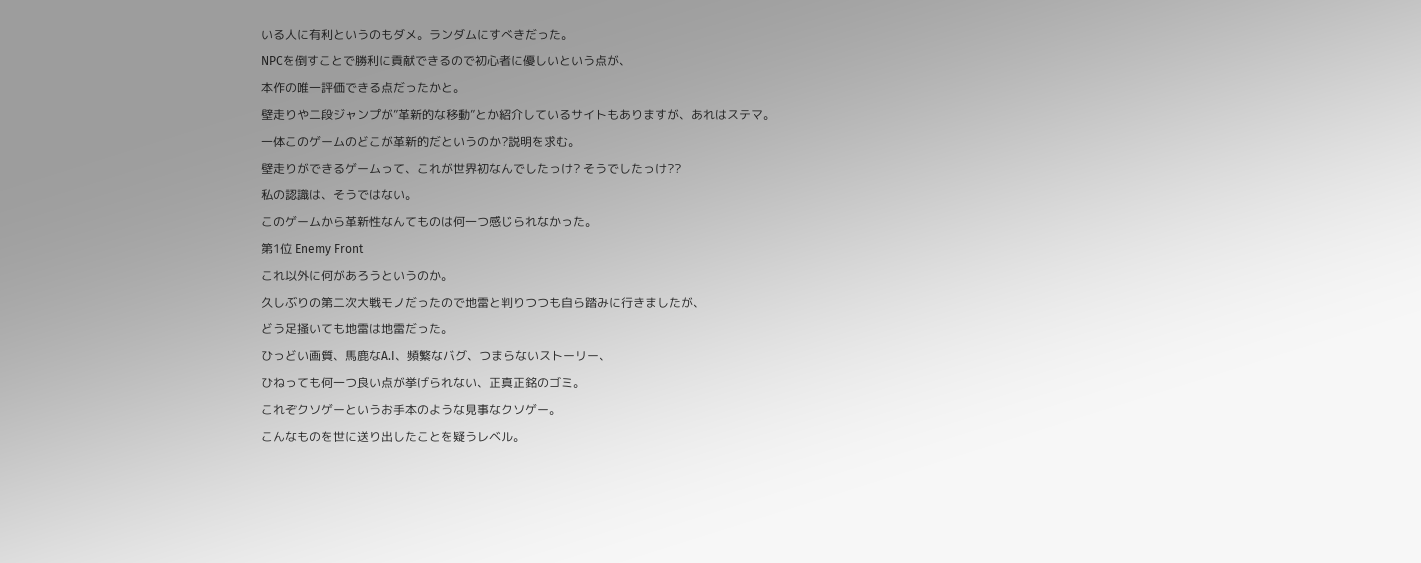いる人に有利というのもダメ。ランダムにすべきだった。
NPCを倒すことで勝利に貢献できるので初心者に優しいという点が、
本作の唯一評価できる点だったかと。
壁走りや二段ジャンプが”革新的な移動”とか紹介しているサイトもありますが、あれはステマ。
一体このゲームのどこが革新的だというのか?説明を求む。
壁走りができるゲームって、これが世界初なんでしたっけ? そうでしたっけ??
私の認識は、そうではない。
このゲームから革新性なんてものは何一つ感じられなかった。
第1位 Enemy Front
これ以外に何があろうというのか。
久しぶりの第二次大戦モノだったので地雷と判りつつも自ら踏みに行きましたが、
どう足掻いても地雷は地雷だった。
ひっどい画質、馬鹿なA.I、頻繁なバグ、つまらないストーリー、
ひねっても何一つ良い点が挙げられない、正真正銘のゴミ。
これぞクソゲーというお手本のような見事なクソゲー。
こんなものを世に送り出したことを疑うレベル。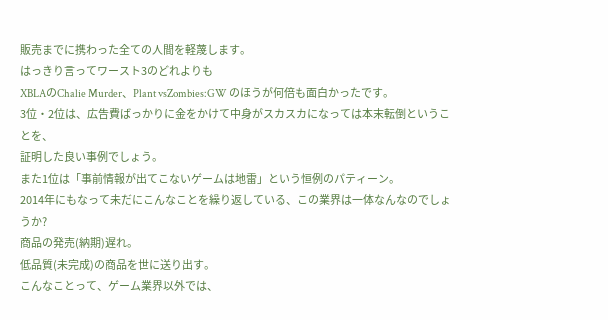販売までに携わった全ての人間を軽蔑します。
はっきり言ってワースト3のどれよりも
XBLAのChalie Murder、Plant vsZombies:GW のほうが何倍も面白かったです。
3位・2位は、広告費ばっかりに金をかけて中身がスカスカになっては本末転倒ということを、
証明した良い事例でしょう。
また1位は「事前情報が出てこないゲームは地雷」という恒例のパティーン。
2014年にもなって未だにこんなことを繰り返している、この業界は一体なんなのでしょうか?
商品の発売(納期)遅れ。
低品質(未完成)の商品を世に送り出す。
こんなことって、ゲーム業界以外では、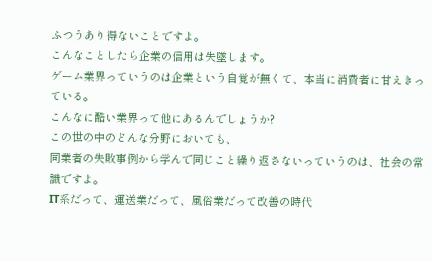ふつうあり得ないことですよ。
こんなことしたら企業の信用は失墜します。
ゲーム業界っていうのは企業という自覚が無くて、本当に消費者に甘えきっている。
こんなに酷い業界って他にあるんでしょうか?
この世の中のどんな分野においても、
同業者の失敗事例から学んで同じこと繰り返さないっていうのは、社会の常識ですよ。
IT系だって、運送業だって、風俗業だって改善の時代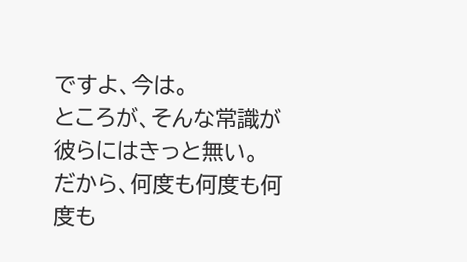ですよ、今は。
ところが、そんな常識が彼らにはきっと無い。
だから、何度も何度も何度も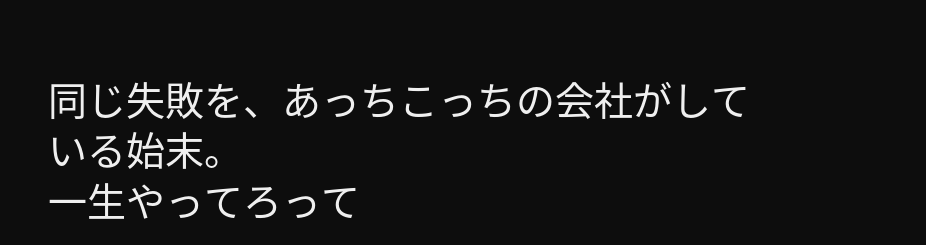同じ失敗を、あっちこっちの会社がしている始末。
一生やってろって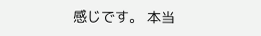感じです。 本当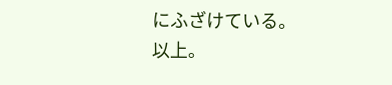にふざけている。
以上。